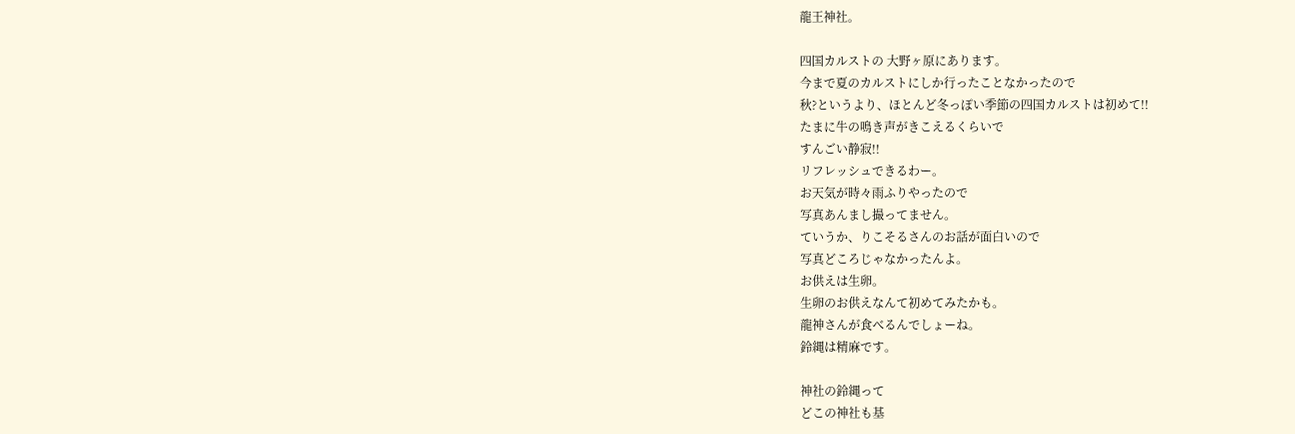龍王神社。

四国カルストの 大野ヶ原にあります。
今まで夏のカルストにしか行ったことなかったので
秋?というより、ほとんど冬っぽい季節の四国カルストは初めて!!
たまに牛の鳴き声がきこえるくらいで
すんごい静寂!!
リフレッシュできるわー。
お天気が時々雨ふりやったので
写真あんまし撮ってません。
ていうか、りこそるさんのお話が面白いので
写真どころじゃなかったんよ。
お供えは生卵。
生卵のお供えなんて初めてみたかも。
龍神さんが食べるんでしょーね。
鈴縄は精麻です。

神社の鈴縄って
どこの神社も基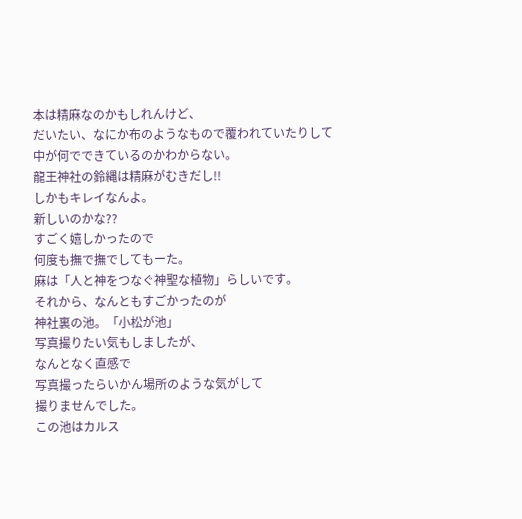本は精麻なのかもしれんけど、
だいたい、なにか布のようなもので覆われていたりして
中が何でできているのかわからない。
龍王神社の鈴縄は精麻がむきだし!!
しかもキレイなんよ。
新しいのかな??
すごく嬉しかったので
何度も撫で撫でしてもーた。
麻は「人と神をつなぐ神聖な植物」らしいです。
それから、なんともすごかったのが
神社裏の池。「小松が池」
写真撮りたい気もしましたが、
なんとなく直感で
写真撮ったらいかん場所のような気がして
撮りませんでした。
この池はカルス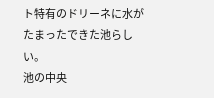ト特有のドリーネに水がたまったできた池らしい。
池の中央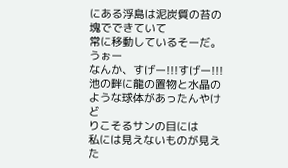にある浮島は泥炭質の苔の塊でできていて
常に移動しているそーだ。
うぉー
なんか、すげー!!!すげー!!!
池の畔に龍の置物と水晶のような球体があったんやけど
りこそるサンの目には
私には見えないものが見えた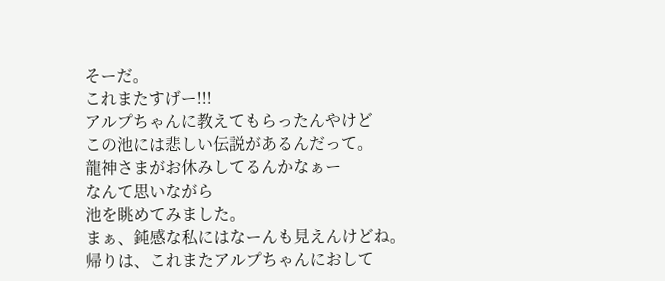そーだ。
これまたすげー!!!
アルプちゃんに教えてもらったんやけど
この池には悲しい伝説があるんだって。
龍神さまがお休みしてるんかなぁー
なんて思いながら
池を眺めてみました。
まぁ、鈍感な私にはなーんも見えんけどね。
帰りは、これまたアルプちゃんにおして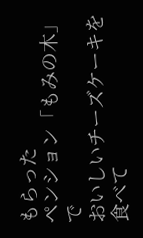もらった
ペンション「もみの木」で
おいしいチーズケーキを食べて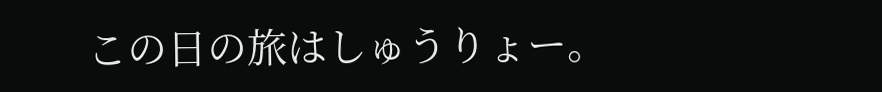この日の旅はしゅうりょー。